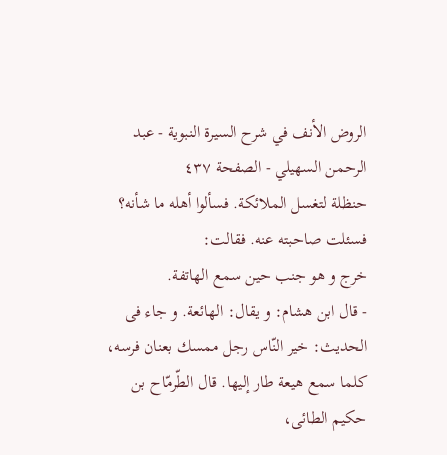الروض الأنف في شرح السيرة النبوية - عبد الرحمن السهيلي - الصفحة ٤٣٧
حنظلة لتغسل الملائكة. فسألوا أهله ما شأنه؟ فسئلت صاحبته عنه. فقالت:
خرج و هو جنب حين سمع الهاتفة.
- قال ابن هشام: و يقال: الهائعة. و جاء فى الحديث: خير النّاس رجل ممسك بعنان فرسه، كلما سمع هيعة طار إليها. قال الطّرمّاح بن حكيم الطائى،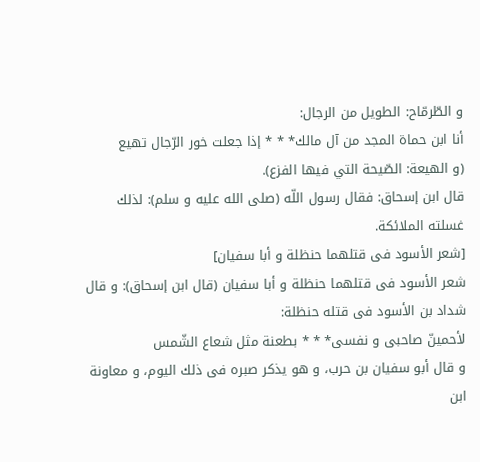و الطّرمّاح: الطويل من الرجال:
أنا ابن حماة المجد من آل مالك* * * إذا جعلت خور الرّجال تهيع
(و الهيعة: الصّيحة التي فيها الفزع).
قال ابن إسحاق: فقال رسول اللّه (صلى الله عليه و سلم): لذلك غسلته الملائكة.
[شعر الأسود فى قتلهما حنظلة و أبا سفيان]
شعر الأسود فى قتلهما حنظلة و أبا سفيان (قال ابن إسحاق): و قال شداد بن الأسود فى قتله حنظلة:
لأحمينّ صاحبى و نفسى* * * بطعنة مثل شعاع الشّمس
و قال أبو سفيان بن حرب، و هو يذكر صبره فى ذلك اليوم، و معاونة ابن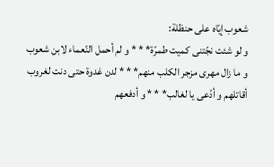شعوب إيّاه على حنظلة:
و لو شئت نجّتنى كميت طمرّة* * * و لم أحمل النّعماء لابن شعوب
و ما زال مهرى مزجر الكلب منهم* * * لدن غدوة حتى دنت لغروب
أقاتلهم و أدّعى يا لغالب* * * و أدفعهم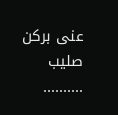عنى بركن صليب
..........